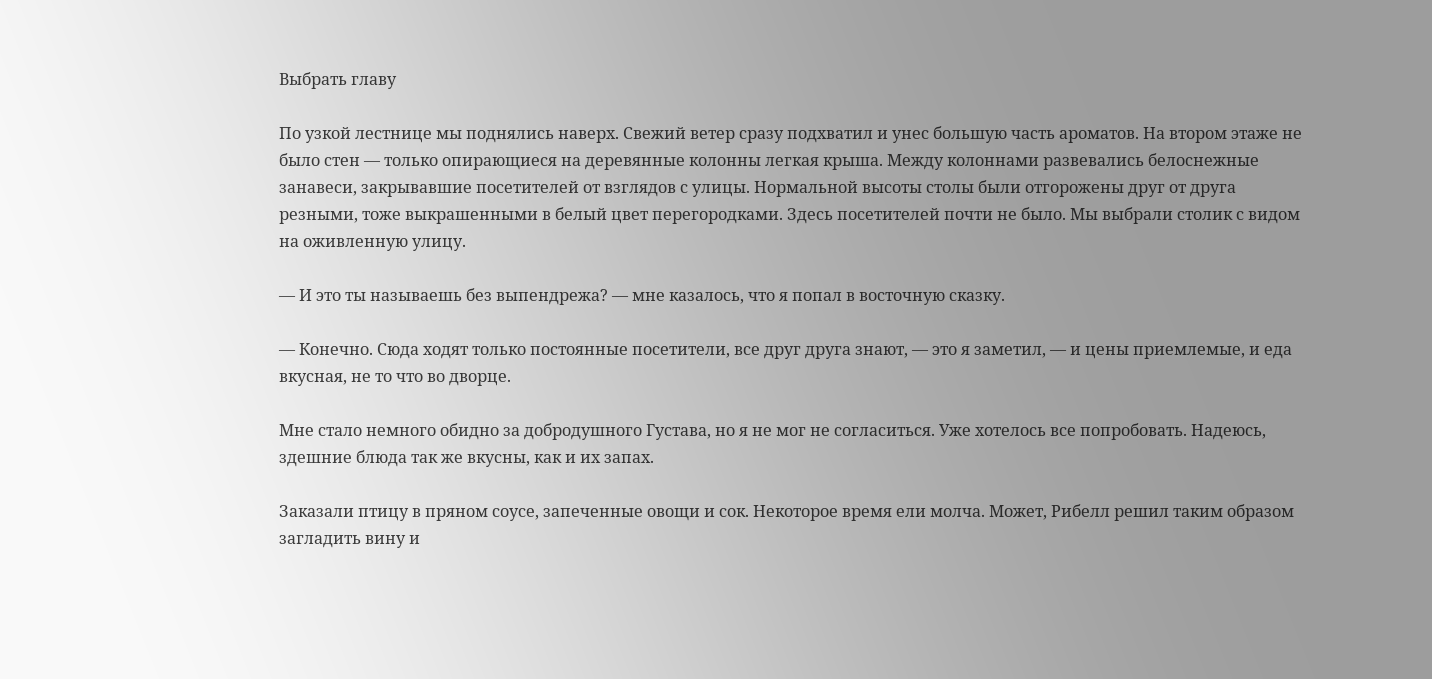Выбрать главу

По узкой лестнице мы поднялись наверх. Свежий ветер сразу подхватил и унес большую часть ароматов. На втором этаже не было стен — только опирающиеся на деревянные колонны легкая крыша. Между колоннами развевались белоснежные занавеси, закрывавшие посетителей от взглядов с улицы. Нормальной высоты столы были отгорожены друг от друга резными, тоже выкрашенными в белый цвет перегородками. Здесь посетителей почти не было. Мы выбрали столик с видом на оживленную улицу.

— И это ты называешь без выпендрежа? — мне казалось, что я попал в восточную сказку.

— Конечно. Сюда ходят только постоянные посетители, все друг друга знают, — это я заметил, — и цены приемлемые, и еда вкусная, не то что во дворце.

Мне стало немного обидно за добродушного Густава, но я не мог не согласиться. Уже хотелось все попробовать. Надеюсь, здешние блюда так же вкусны, как и их запах.

Заказали птицу в пряном соусе, запеченные овощи и сок. Некоторое время ели молча. Может, Рибелл решил таким образом загладить вину и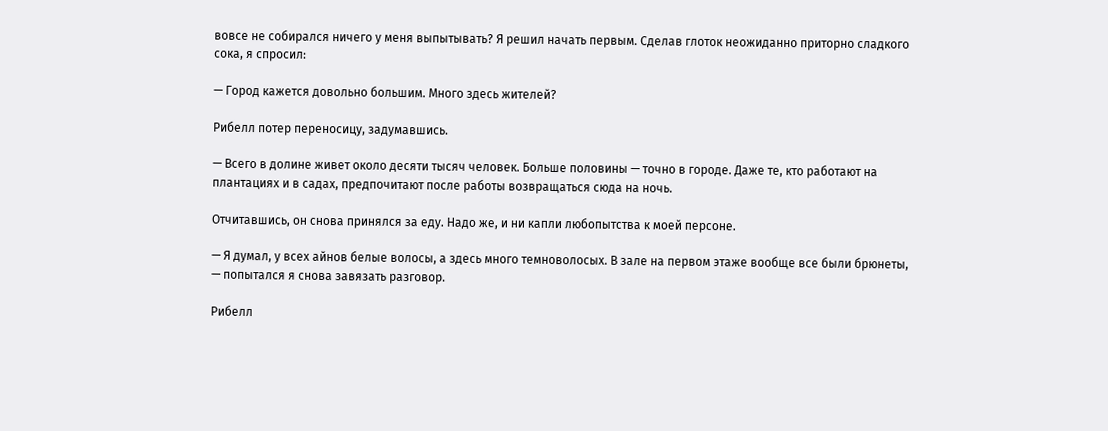вовсе не собирался ничего у меня выпытывать? Я решил начать первым. Сделав глоток неожиданно приторно сладкого сока, я спросил:

— Город кажется довольно большим. Много здесь жителей?

Рибелл потер переносицу, задумавшись.

— Всего в долине живет около десяти тысяч человек. Больше половины — точно в городе. Даже те, кто работают на плантациях и в садах, предпочитают после работы возвращаться сюда на ночь.

Отчитавшись, он снова принялся за еду. Надо же, и ни капли любопытства к моей персоне.

— Я думал, у всех айнов белые волосы, а здесь много темноволосых. В зале на первом этаже вообще все были брюнеты, — попытался я снова завязать разговор.

Рибелл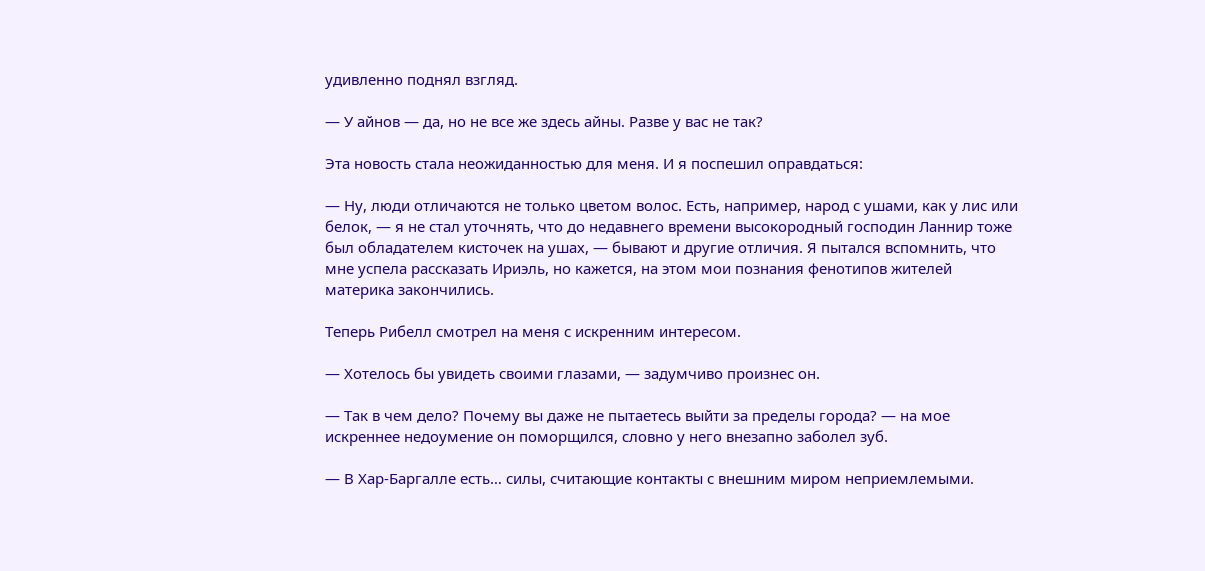удивленно поднял взгляд.

— У айнов — да, но не все же здесь айны. Разве у вас не так?

Эта новость стала неожиданностью для меня. И я поспешил оправдаться:

— Ну, люди отличаются не только цветом волос. Есть, например, народ с ушами, как у лис или белок, — я не стал уточнять, что до недавнего времени высокородный господин Ланнир тоже был обладателем кисточек на ушах, — бывают и другие отличия. Я пытался вспомнить, что мне успела рассказать Ириэль, но кажется, на этом мои познания фенотипов жителей материка закончились.

Теперь Рибелл смотрел на меня с искренним интересом.

— Хотелось бы увидеть своими глазами, — задумчиво произнес он.

— Так в чем дело? Почему вы даже не пытаетесь выйти за пределы города? — на мое искреннее недоумение он поморщился, словно у него внезапно заболел зуб.

— В Хар-Баргалле есть… силы, считающие контакты с внешним миром неприемлемыми.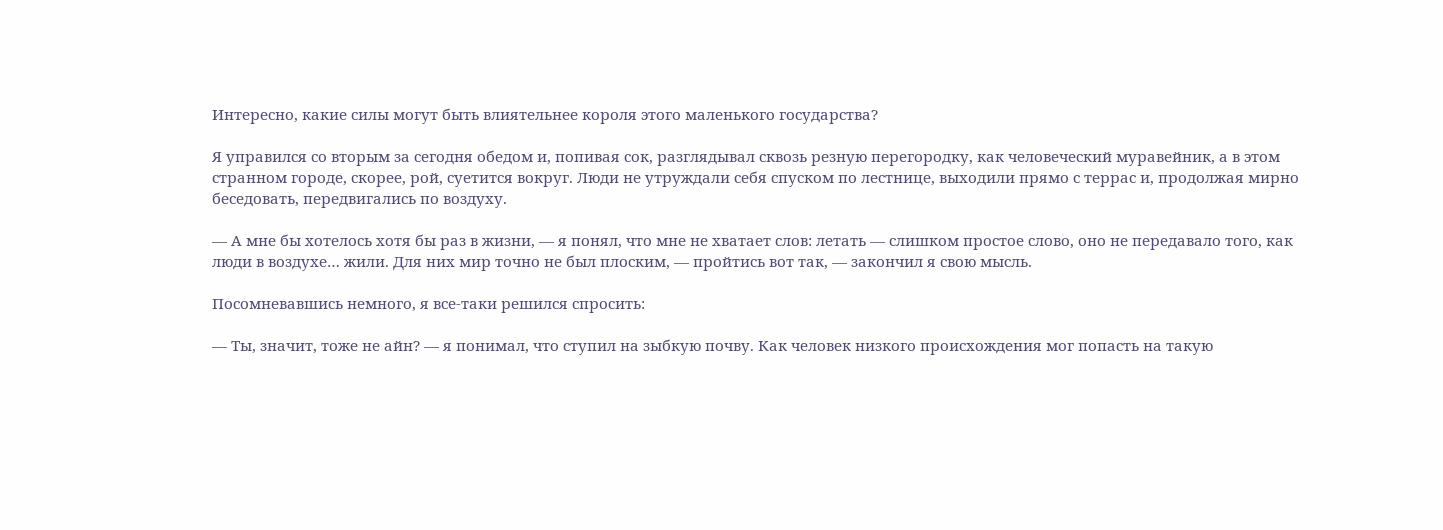Интересно, какие силы могут быть влиятельнее короля этого маленького государства?

Я управился со вторым за сегодня обедом и, попивая сок, разглядывал сквозь резную перегородку, как человеческий муравейник, а в этом странном городе, скорее, рой, суетится вокруг. Люди не утруждали себя спуском по лестнице, выходили прямо с террас и, продолжая мирно беседовать, передвигались по воздуху.

— А мне бы хотелось хотя бы раз в жизни, — я понял, что мне не хватает слов: летать — слишком простое слово, оно не передавало того, как люди в воздухе… жили. Для них мир точно не был плоским, — пройтись вот так, — закончил я свою мысль.

Посомневавшись немного, я все-таки решился спросить:

— Ты, значит, тоже не айн? — я понимал, что ступил на зыбкую почву. Как человек низкого происхождения мог попасть на такую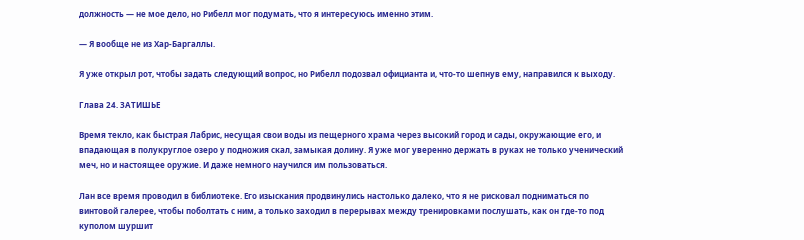должность — не мое дело, но Рибелл мог подумать, что я интересуюсь именно этим.

— Я вообще не из Хар-Баргаллы.

Я уже открыл рот, чтобы задать следующий вопрос, но Рибелл подозвал официанта и, что-то шепнув ему, направился к выходу.

Глава 24. ЗАТИШЬЕ

Время текло, как быстрая Лабрис, несущая свои воды из пещерного храма через высокий город и сады, окружающие его, и впадающая в полукруглое озеро у подножия скал, замыкая долину. Я уже мог уверенно держать в руках не только ученический меч, но и настоящее оружие. И даже немного научился им пользоваться.

Лан все время проводил в библиотеке. Его изыскания продвинулись настолько далеко, что я не рисковал подниматься по винтовой галерее, чтобы поболтать с ним, а только заходил в перерывах между тренировками послушать, как он где-то под куполом шуршит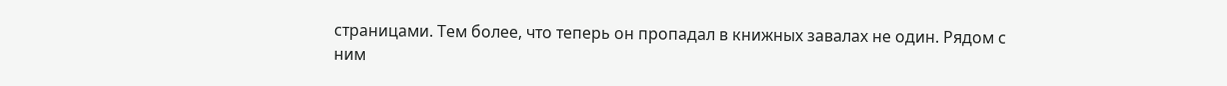страницами. Тем более, что теперь он пропадал в книжных завалах не один. Рядом с ним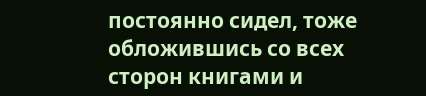постоянно сидел, тоже обложившись со всех сторон книгами и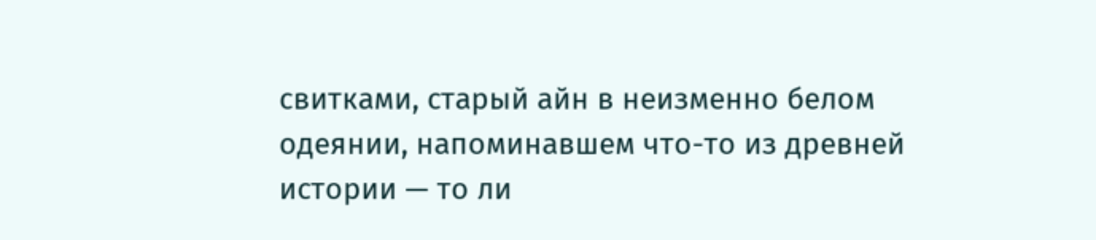свитками, старый айн в неизменно белом одеянии, напоминавшем что-то из древней истории — то ли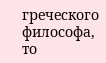греческого философа, то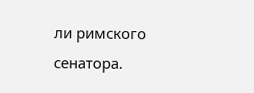ли римского сенатора.